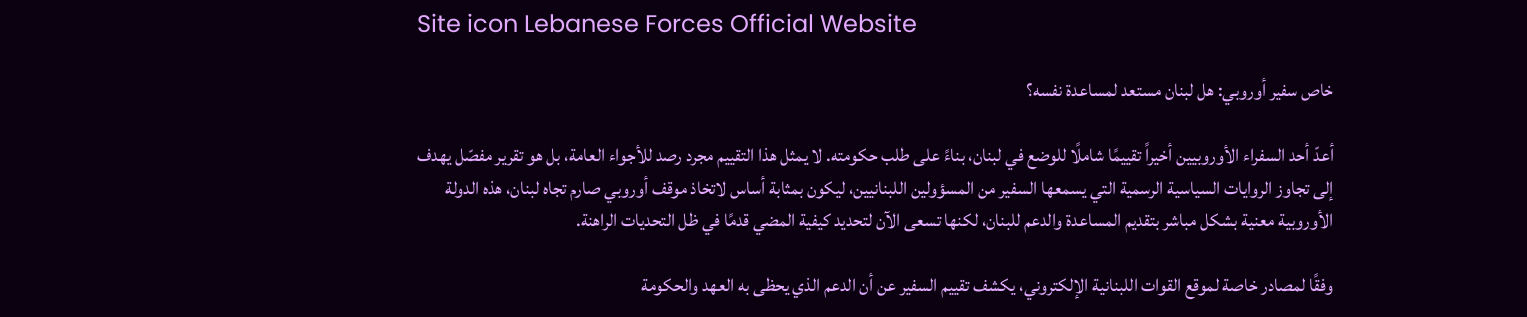Site icon Lebanese Forces Official Website

خاص سفير أوروبي: هل لبنان مستعد لمساعدة نفسه؟

أعدّ أحد السفراء الأوروبيين أخيراً تقييمًا شاملًا للوضع في لبنان، بناءً على طلب حكومته. لا يمثل هذا التقييم مجرد رصد للأجواء العامة، بل هو تقرير مفصّل يهدف إلى تجاوز الروايات السياسية الرسمية التي يسمعها السفير من المسؤولين اللبنانيين، ليكون بمثابة أساس لاتخاذ موقف أوروبي صارم تجاه لبنان، هذه الدولة الأوروبية معنية بشكل مباشر بتقديم المساعدة والدعم للبنان، لكنها تسعى الآن لتحديد كيفية المضي قدمًا في ظل التحديات الراهنة.

وفقًا لمصادر خاصة لموقع القوات اللبنانية الإلكتروني، يكشف تقييم السفير عن أن الدعم الذي يحظى به العهد والحكومة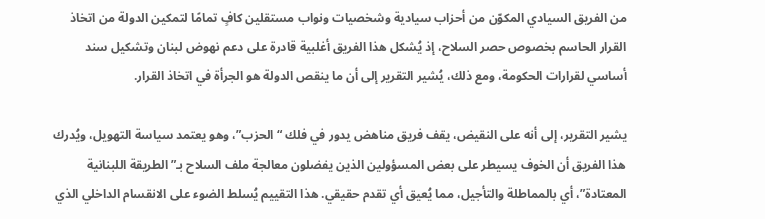من الفريق السيادي المكوّن من أحزاب سيادية وشخصيات ونواب مستقلين كافٍ تمامًا لتمكين الدولة من اتخاذ القرار الحاسم بخصوص حصر السلاح، إذ يُشكل هذا الفريق أغلبية قادرة على دعم نهوض لبنان وتشكيل سند أساسي لقرارات الحكومة، ومع ذلك، يُشير التقرير إلى أن ما ينقص الدولة هو الجرأة في اتخاذ القرار.

يشير التقرير، إلى أنه على النقيض، يقف فريق مناهض يدور في فلك “الحزب”، وهو يعتمد سياسة التهويل، ويُدرك هذا الفريق أن الخوف يسيطر على بعض المسؤولين الذين يفضلون معالجة ملف السلاح بـ”الطريقة اللبنانية المعتادة”، أي بالمماطلة والتأجيل، مما يُعيق أي تقدم حقيقي. هذا التقييم يُسلط الضوء على الانقسام الداخلي الذي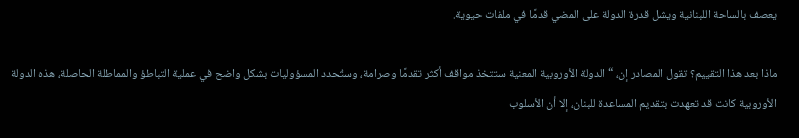يعصف بالساحة اللبنانية ويشل قدرة الدولة على المضي قدمًا في ملفات حيوية.

ماذا بعد هذا التقييم؟ تقول المصادر إن، “الدولة الأوروبية المعنية ستتخذ مواقف أكثر تقدمًا وصرامة، وستُحدد المسؤوليات بشكل واضح في عملية التباطؤ والمماطلة الحاصلة، هذه الدولة الأوروبية كانت قد تعهدت بتقديم المساعدة للبنان، إلا أن الأسلوب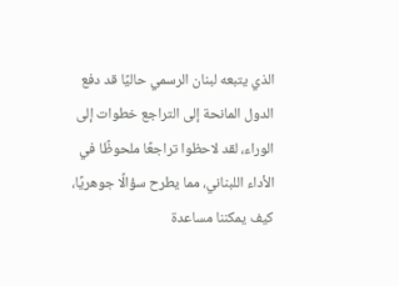الذي يتبعه لبنان الرسمي حاليًا قد دفع الدول المانحة إلى التراجع خطوات إلى الوراء، لقد لاحظوا تراجعًا ملحوظًا في الأداء اللبناني، مما يطرح سؤالًا جوهريًا، كيف يمكننا مساعدة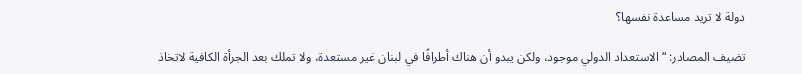دولة لا تريد مساعدة نفسها؟

تضيف المصادر: “الاستعداد الدولي موجود، ولكن يبدو أن هناك أطرافًا في لبنان غير مستعدة، ولا تملك بعد الجرأة الكافية لاتخاذ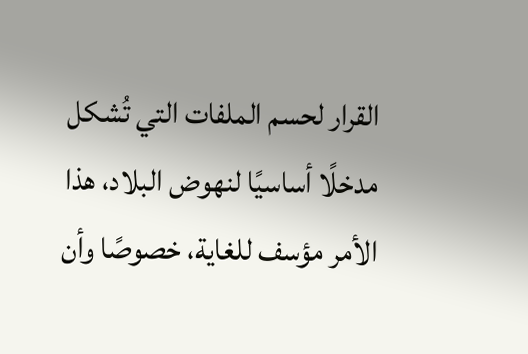القرار لحسم الملفات التي تُشكل مدخلًا أساسيًا لنهوض البلاد، هذا الأمر مؤسف للغاية، خصوصًا وأن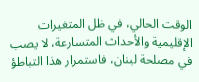الوقت الحالي، في ظل المتغيرات الإقليمية والأحداث المتسارعة، لا يصب في مصلحة لبنان، فاستمرار هذا التباطؤ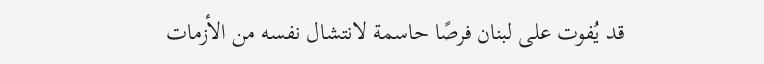قد يُفوت على لبنان فرصًا حاسمة لانتشال نفسه من الأزمات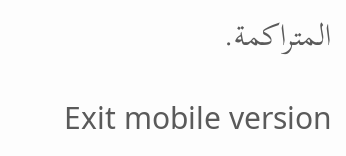المتراكمة.

Exit mobile version